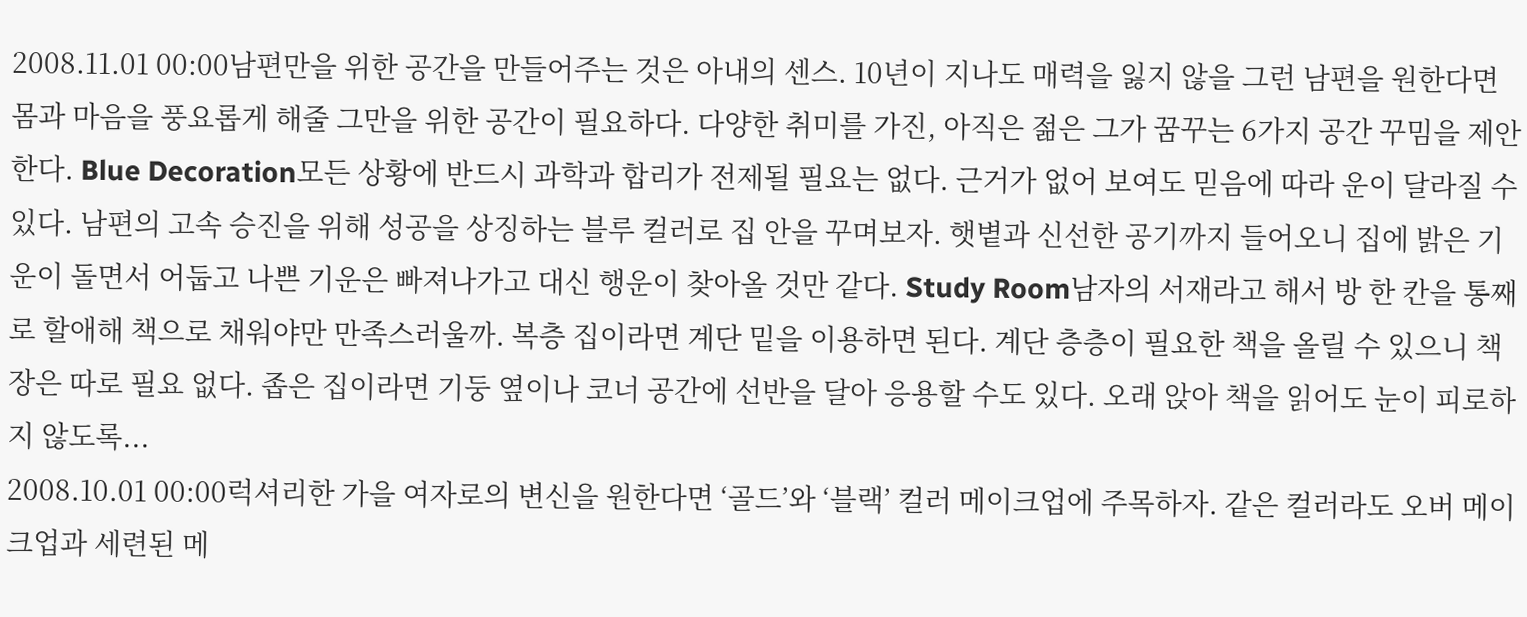2008.11.01 00:00남편만을 위한 공간을 만들어주는 것은 아내의 센스. 10년이 지나도 매력을 잃지 않을 그런 남편을 원한다면 몸과 마음을 풍요롭게 해줄 그만을 위한 공간이 필요하다. 다양한 취미를 가진, 아직은 젊은 그가 꿈꾸는 6가지 공간 꾸밈을 제안한다. Blue Decoration모든 상황에 반드시 과학과 합리가 전제될 필요는 없다. 근거가 없어 보여도 믿음에 따라 운이 달라질 수 있다. 남편의 고속 승진을 위해 성공을 상징하는 블루 컬러로 집 안을 꾸며보자. 햇볕과 신선한 공기까지 들어오니 집에 밝은 기운이 돌면서 어둡고 나쁜 기운은 빠져나가고 대신 행운이 찾아올 것만 같다. Study Room남자의 서재라고 해서 방 한 칸을 통째로 할애해 책으로 채워야만 만족스러울까. 복층 집이라면 계단 밑을 이용하면 된다. 계단 층층이 필요한 책을 올릴 수 있으니 책장은 따로 필요 없다. 좁은 집이라면 기둥 옆이나 코너 공간에 선반을 달아 응용할 수도 있다. 오래 앉아 책을 읽어도 눈이 피로하지 않도록...
2008.10.01 00:00럭셔리한 가을 여자로의 변신을 원한다면 ‘골드’와 ‘블랙’ 컬러 메이크업에 주목하자. 같은 컬러라도 오버 메이크업과 세련된 메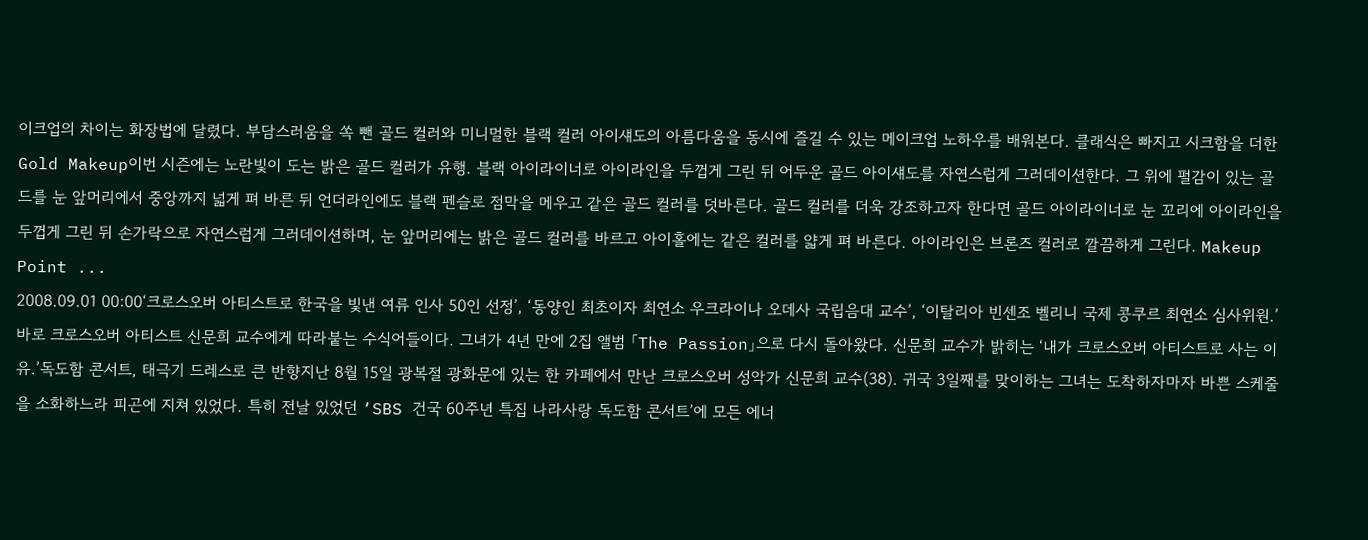이크업의 차이는 화장법에 달렸다. 부담스러움을 쏙 뺀 골드 컬러와 미니멀한 블랙 컬러 아이섀도의 아름다움을 동시에 즐길 수 있는 메이크업 노하우를 배워본다. 클래식은 빠지고 시크함을 더한 Gold Makeup이번 시즌에는 노란빛이 도는 밝은 골드 컬러가 유행. 블랙 아이라이너로 아이라인을 두껍게 그린 뒤 어두운 골드 아이섀도를 자연스럽게 그러데이션한다. 그 위에 펄감이 있는 골드를 눈 앞머리에서 중앙까지 넓게 펴 바른 뒤 언더라인에도 블랙 펜슬로 점막을 메우고 같은 골드 컬러를 덧바른다. 골드 컬러를 더욱 강조하고자 한다면 골드 아이라이너로 눈 꼬리에 아이라인을 두껍게 그린 뒤 손가락으로 자연스럽게 그러데이션하며, 눈 앞머리에는 밝은 골드 컬러를 바르고 아이홀에는 같은 컬러를 얇게 펴 바른다. 아이라인은 브론즈 컬러로 깔끔하게 그린다. Makeup Point ...
2008.09.01 00:00‘크로스오버 아티스트로 한국을 빛낸 여류 인사 50인 선정’, ‘동양인 최초이자 최연소 우크라이나 오데사 국립음대 교수’, ‘이탈리아 빈센조 벨리니 국제 콩쿠르 최연소 심사위원.’ 바로 크로스오버 아티스트 신문희 교수에게 따라붙는 수식어들이다. 그녀가 4년 만에 2집 앨범 「The Passion」으로 다시 돌아왔다. 신문희 교수가 밝히는 ‘내가 크로스오버 아티스트로 사는 이유.’독도함 콘서트, 태극기 드레스로 큰 반향지난 8월 15일 광복절 광화문에 있는 한 카페에서 만난 크로스오버 성악가 신문희 교수(38). 귀국 3일째를 맞이하는 그녀는 도착하자마자 바쁜 스케줄을 소화하느라 피곤에 지쳐 있었다. 특히 전날 있었던 ‘SBS 건국 60주년 특집 나라사랑 독도함 콘서트’에 모든 에너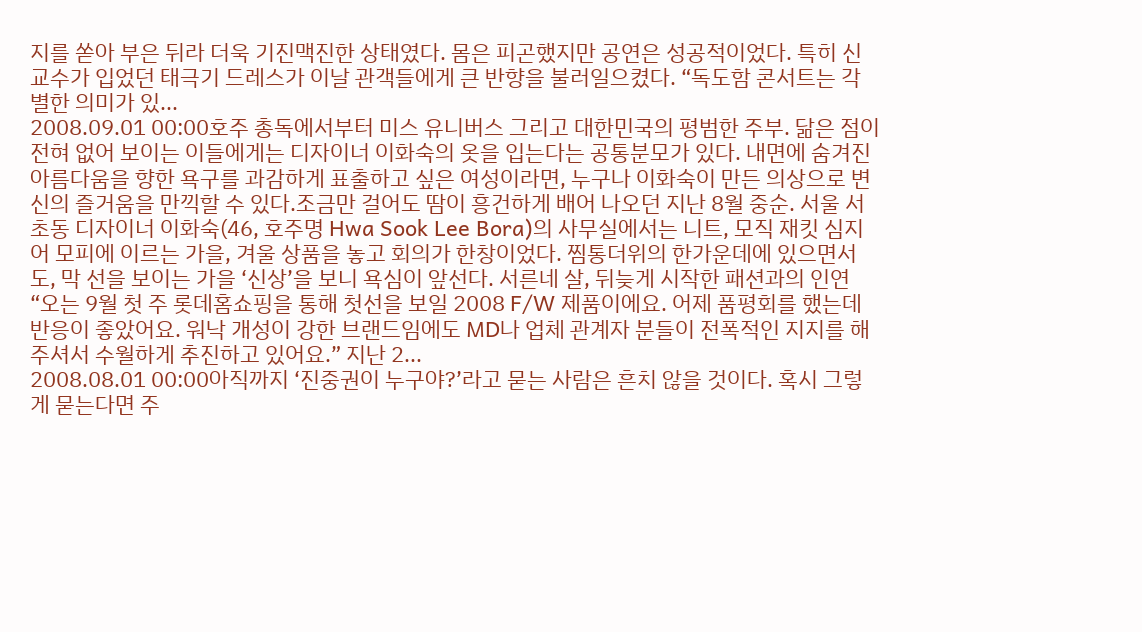지를 쏟아 부은 뒤라 더욱 기진맥진한 상태였다. 몸은 피곤했지만 공연은 성공적이었다. 특히 신 교수가 입었던 태극기 드레스가 이날 관객들에게 큰 반향을 불러일으켰다. “독도함 콘서트는 각별한 의미가 있...
2008.09.01 00:00호주 총독에서부터 미스 유니버스 그리고 대한민국의 평범한 주부. 닮은 점이 전혀 없어 보이는 이들에게는 디자이너 이화숙의 옷을 입는다는 공통분모가 있다. 내면에 숨겨진 아름다움을 향한 욕구를 과감하게 표출하고 싶은 여성이라면, 누구나 이화숙이 만든 의상으로 변신의 즐거움을 만끽할 수 있다.조금만 걸어도 땀이 흥건하게 배어 나오던 지난 8월 중순. 서울 서초동 디자이너 이화숙(46, 호주명 Hwa Sook Lee Bora)의 사무실에서는 니트, 모직 재킷 심지어 모피에 이르는 가을, 겨울 상품을 놓고 회의가 한창이었다. 찜통더위의 한가운데에 있으면서도, 막 선을 보이는 가을 ‘신상’을 보니 욕심이 앞선다. 서른네 살, 뒤늦게 시작한 패션과의 인연 “오는 9월 첫 주 롯데홈쇼핑을 통해 첫선을 보일 2008 F/W 제품이에요. 어제 품평회를 했는데 반응이 좋았어요. 워낙 개성이 강한 브랜드임에도 MD나 업체 관계자 분들이 전폭적인 지지를 해주셔서 수월하게 추진하고 있어요.” 지난 2...
2008.08.01 00:00아직까지 ‘진중권이 누구야?’라고 묻는 사람은 흔치 않을 것이다. 혹시 그렇게 묻는다면 주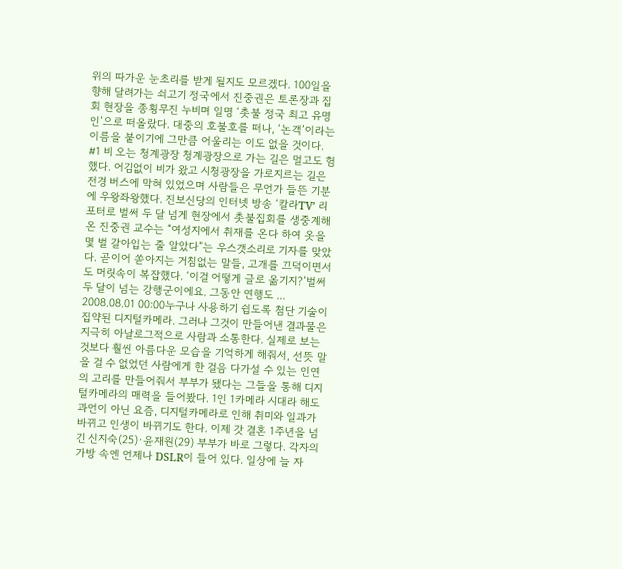위의 따가운 눈초리를 받게 될지도 모르겠다. 100일을 향해 달려가는 쇠고기 정국에서 진중권은 토론장과 집회 현장을 종횡무진 누비며 일명 ‘촛불 정국 최고 유명인’으로 떠올랐다. 대중의 호불호를 떠나, ‘논객’이라는 이름을 붙이기에 그만큼 어울리는 이도 없을 것이다. #1 비 오는 청계광장 청계광장으로 가는 길은 멀고도 험했다. 어김없이 비가 왔고 시청광장을 가로지르는 길은 전경 버스에 막혀 있었으며 사람들은 무언가 들뜬 기분에 우왕좌왕했다. 진보신당의 인터넷 방송 ‘칼라TV’ 리포터로 벌써 두 달 넘게 현장에서 촛불집회를 생중계해온 진중권 교수는 “여성지에서 취재를 온다 하여 옷을 몇 벌 갈아입는 줄 알았다”는 우스갯소리로 기자를 맞았다. 곧이어 쏟아지는 거침없는 말들, 고개를 끄덕이면서도 머릿속이 복잡했다. ‘이걸 어떻게 글로 옮기지?’벌써 두 달이 넘는 강행군이에요. 그동안 연행도 ...
2008.08.01 00:00누구나 사용하기 쉽도록 첨단 기술이 집약된 디지털카메라. 그러나 그것이 만들어낸 결과물은 지극히 아날로그적으로 사람과 소통한다. 실제로 보는 것보다 훨씬 아름다운 모습을 기억하게 해줘서, 선뜻 말을 걸 수 없었던 사람에게 한 걸음 다가설 수 있는 인연의 고리를 만들어줘서 부부가 됐다는 그들을 통해 디지털카메라의 매력을 들어봤다. 1인 1카메라 시대라 해도 과언이 아닌 요즘, 디지털카메라로 인해 취미와 일과가 바뀌고 인생이 바뀌기도 한다. 이제 갓 결혼 1주년을 넘긴 신지숙(25)·윤재원(29) 부부가 바로 그렇다. 각자의 가방 속엔 언제나 DSLR이 들어 있다. 일상에 늘 자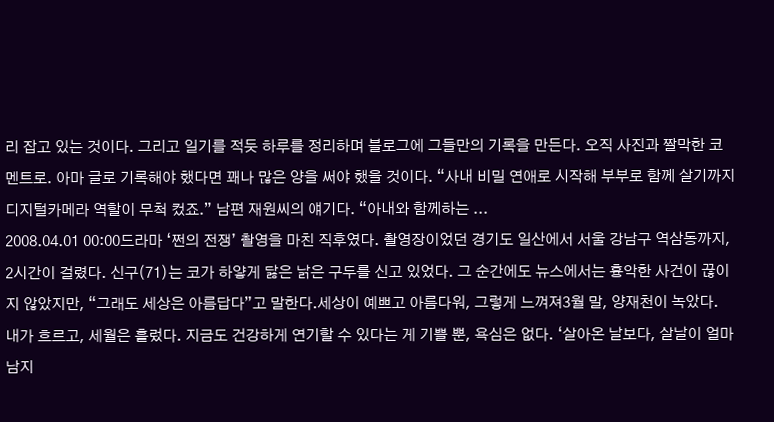리 잡고 있는 것이다. 그리고 일기를 적듯 하루를 정리하며 블로그에 그들만의 기록을 만든다. 오직 사진과 짤막한 코멘트로. 아마 글로 기록해야 했다면 꽤나 많은 양을 써야 했을 것이다. “사내 비밀 연애로 시작해 부부로 함께 살기까지 디지털카메라 역할이 무척 컸죠.” 남편 재원씨의 얘기다. “아내와 함께하는 ...
2008.04.01 00:00드라마 ‘쩐의 전쟁’ 촬영을 마친 직후였다. 촬영장이었던 경기도 일산에서 서울 강남구 역삼동까지, 2시간이 걸렸다. 신구(71)는 코가 하얗게 닳은 낡은 구두를 신고 있었다. 그 순간에도 뉴스에서는 흉악한 사건이 끊이지 않았지만, “그래도 세상은 아름답다”고 말한다.세상이 예쁘고 아름다워, 그렇게 느껴져3월 말, 양재천이 녹았다. 내가 흐르고, 세월은 흘렀다. 지금도 건강하게 연기할 수 있다는 게 기쁠 뿐, 욕심은 없다. ‘살아온 날보다, 살날이 얼마 남지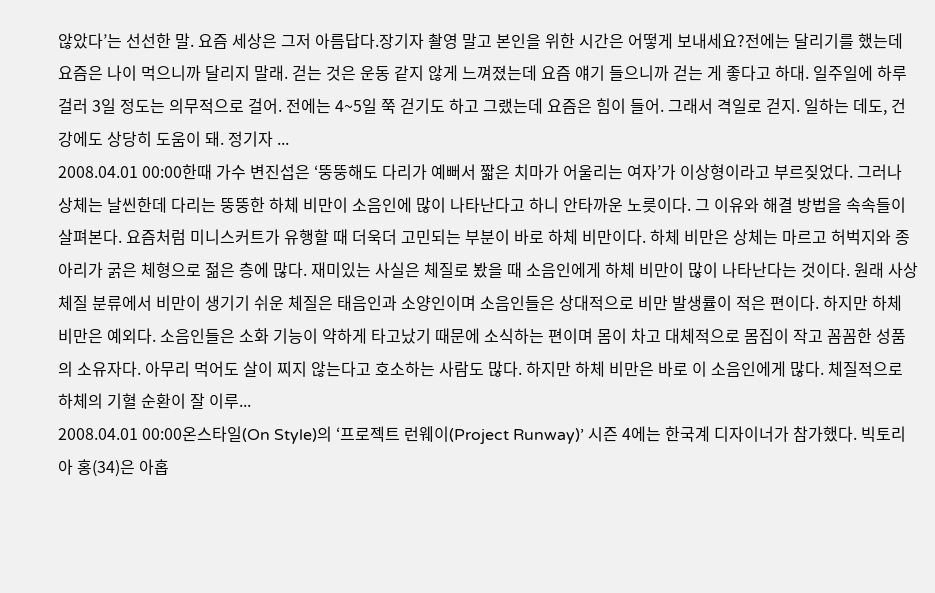않았다’는 선선한 말. 요즘 세상은 그저 아름답다.장기자 촬영 말고 본인을 위한 시간은 어떻게 보내세요?전에는 달리기를 했는데 요즘은 나이 먹으니까 달리지 말래. 걷는 것은 운동 같지 않게 느껴졌는데 요즘 얘기 들으니까 걷는 게 좋다고 하대. 일주일에 하루 걸러 3일 정도는 의무적으로 걸어. 전에는 4~5일 쭉 걷기도 하고 그랬는데 요즘은 힘이 들어. 그래서 격일로 걷지. 일하는 데도, 건강에도 상당히 도움이 돼. 정기자 ...
2008.04.01 00:00한때 가수 변진섭은 ‘뚱뚱해도 다리가 예뻐서 짧은 치마가 어울리는 여자’가 이상형이라고 부르짖었다. 그러나 상체는 날씬한데 다리는 뚱뚱한 하체 비만이 소음인에 많이 나타난다고 하니 안타까운 노릇이다. 그 이유와 해결 방법을 속속들이 살펴본다. 요즘처럼 미니스커트가 유행할 때 더욱더 고민되는 부분이 바로 하체 비만이다. 하체 비만은 상체는 마르고 허벅지와 종아리가 굵은 체형으로 젊은 층에 많다. 재미있는 사실은 체질로 봤을 때 소음인에게 하체 비만이 많이 나타난다는 것이다. 원래 사상 체질 분류에서 비만이 생기기 쉬운 체질은 태음인과 소양인이며 소음인들은 상대적으로 비만 발생률이 적은 편이다. 하지만 하체 비만은 예외다. 소음인들은 소화 기능이 약하게 타고났기 때문에 소식하는 편이며 몸이 차고 대체적으로 몸집이 작고 꼼꼼한 성품의 소유자다. 아무리 먹어도 살이 찌지 않는다고 호소하는 사람도 많다. 하지만 하체 비만은 바로 이 소음인에게 많다. 체질적으로 하체의 기혈 순환이 잘 이루...
2008.04.01 00:00온스타일(On Style)의 ‘프로젝트 런웨이(Project Runway)’ 시즌 4에는 한국계 디자이너가 참가했다. 빅토리아 홍(34)은 아홉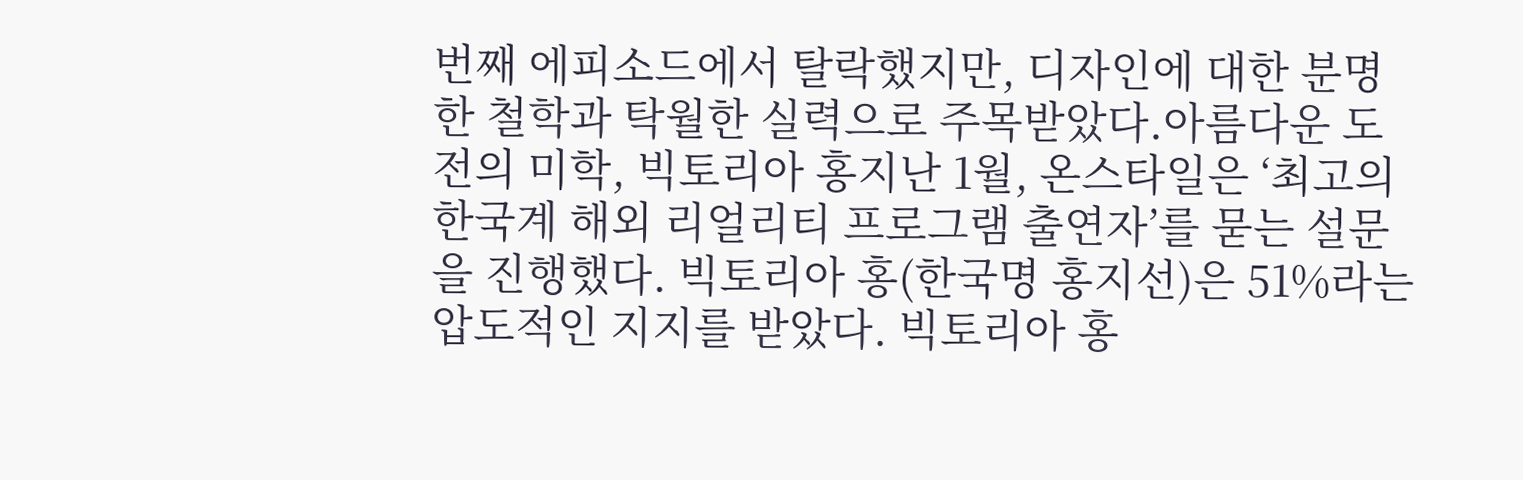번째 에피소드에서 탈락했지만, 디자인에 대한 분명한 철학과 탁월한 실력으로 주목받았다.아름다운 도전의 미학, 빅토리아 홍지난 1월, 온스타일은 ‘최고의 한국계 해외 리얼리티 프로그램 출연자’를 묻는 설문을 진행했다. 빅토리아 홍(한국명 홍지선)은 51%라는 압도적인 지지를 받았다. 빅토리아 홍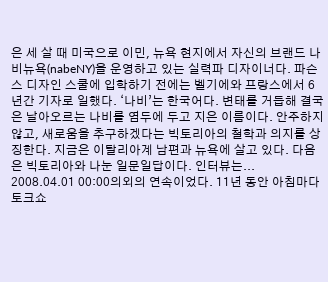은 세 살 때 미국으로 이민, 뉴욕 현지에서 자신의 브랜드 나비뉴욕(nabeNY)을 운영하고 있는 실력파 디자이너다. 파슨스 디자인 스쿨에 입학하기 전에는 벨기에와 프랑스에서 6년간 기자로 일했다. ‘나비’는 한국어다. 변태를 거듭해 결국은 날아오르는 나비를 염두에 두고 지은 이름이다. 안주하지 않고, 새로움을 추구하겠다는 빅토리아의 철학과 의지를 상징한다. 지금은 이탈리아계 남편과 뉴욕에 살고 있다. 다음은 빅토리아와 나눈 일문일답이다. 인터뷰는...
2008.04.01 00:00의외의 연속이었다. 11년 동안 아침마다 토크쇼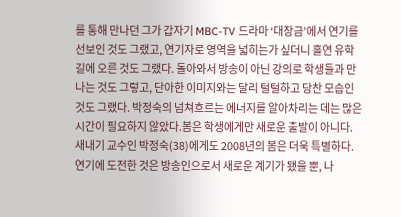를 통해 만나던 그가 갑자기 MBC-TV 드라마 ‘대장금’에서 연기를 선보인 것도 그랬고, 연기자로 영역을 넓히는가 싶더니 홀연 유학길에 오른 것도 그랬다. 돌아와서 방송이 아닌 강의로 학생들과 만나는 것도 그렇고, 단아한 이미지와는 달리 털털하고 당찬 모습인 것도 그랬다. 박정숙의 넘쳐흐르는 에너지를 알아차리는 데는 많은 시간이 필요하지 않았다.봄은 학생에게만 새로운 출발이 아니다. 새내기 교수인 박정숙(38)에게도 2008년의 봄은 더욱 특별하다. 연기에 도전한 것은 방송인으로서 새로운 계기가 됐을 뿐, 나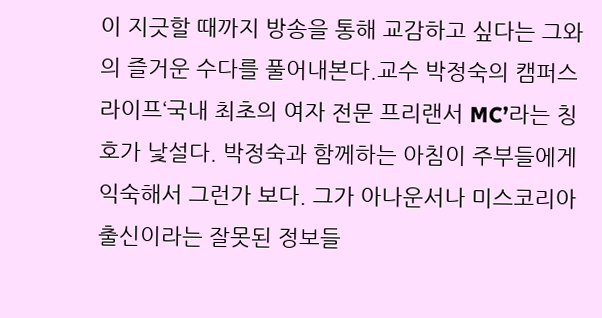이 지긋할 때까지 방송을 통해 교감하고 싶다는 그와의 즐거운 수다를 풀어내본다.교수 박정숙의 캠퍼스 라이프‘국내 최초의 여자 전문 프리랜서 MC’라는 칭호가 낯설다. 박정숙과 함께하는 아침이 주부들에게 익숙해서 그런가 보다. 그가 아나운서나 미스코리아 출신이라는 잘못된 정보들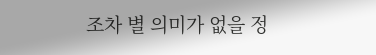조차 별 의미가 없을 정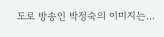도로 방송인 박정숙의 이미지는...